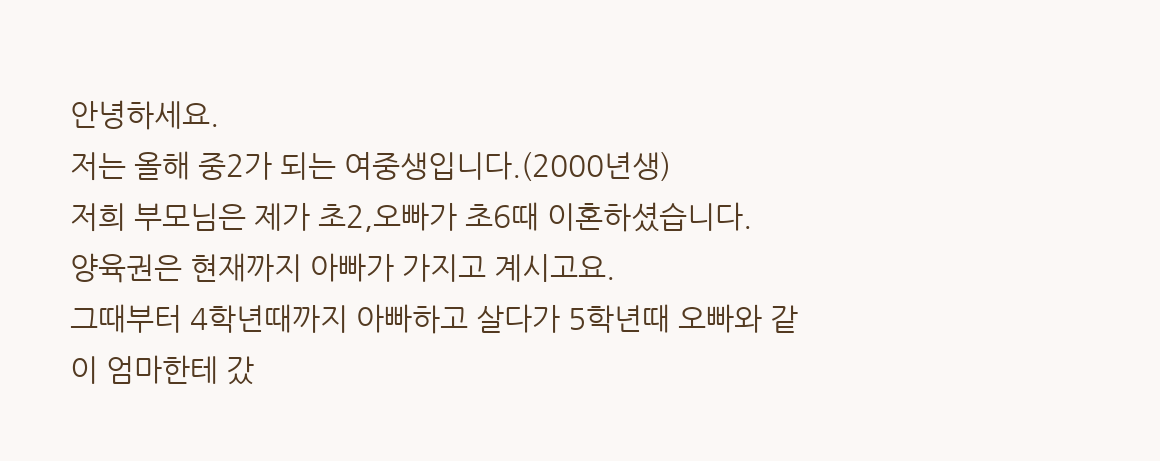안녕하세요.
저는 올해 중2가 되는 여중생입니다.(2000년생)
저희 부모님은 제가 초2,오빠가 초6때 이혼하셨습니다.
양육권은 현재까지 아빠가 가지고 계시고요.
그때부터 4학년때까지 아빠하고 살다가 5학년때 오빠와 같이 엄마한테 갔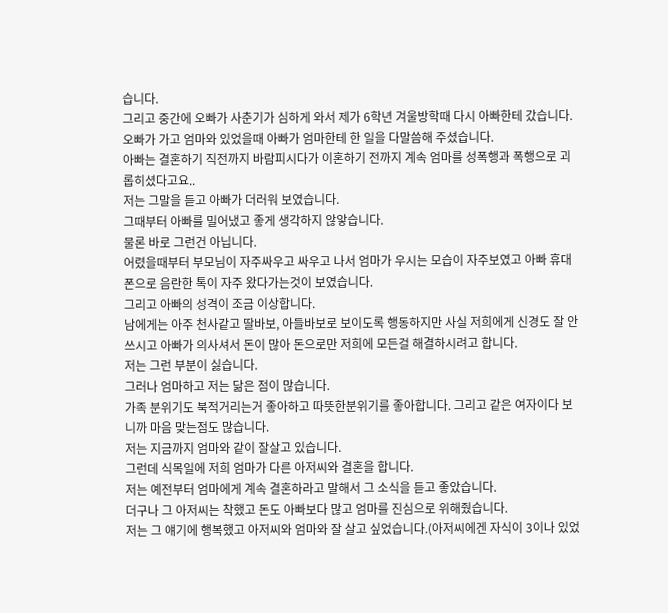습니다.
그리고 중간에 오빠가 사춘기가 심하게 와서 제가 6학년 겨울방학때 다시 아빠한테 갔습니다.
오빠가 가고 엄마와 있었을때 아빠가 엄마한테 한 일을 다말씀해 주셨습니다.
아빠는 결혼하기 직전까지 바람피시다가 이혼하기 전까지 계속 엄마를 성폭행과 폭행으로 괴롭히셨다고요..
저는 그말을 듣고 아빠가 더러워 보였습니다.
그때부터 아빠를 밀어냈고 좋게 생각하지 않앟습니다.
물론 바로 그런건 아닙니다.
어렸을때부터 부모님이 자주싸우고 싸우고 나서 엄마가 우시는 모습이 자주보였고 아빠 휴대폰으로 음란한 톡이 자주 왔다가는것이 보였습니다.
그리고 아빠의 성격이 조금 이상합니다.
남에게는 아주 천사같고 딸바보, 아들바보로 보이도록 행동하지만 사실 저희에게 신경도 잘 안쓰시고 아빠가 의사셔서 돈이 많아 돈으로만 저희에 모든걸 해결하시려고 합니다.
저는 그런 부분이 싫습니다.
그러나 엄마하고 저는 닮은 점이 많습니다.
가족 분위기도 북적거리는거 좋아하고 따뜻한분위기를 좋아합니다. 그리고 같은 여자이다 보니까 마음 맞는점도 많습니다.
저는 지금까지 엄마와 같이 잘살고 있습니다.
그런데 식목일에 저희 엄마가 다른 아저씨와 결혼을 합니다.
저는 예전부터 엄마에게 계속 결혼하라고 말해서 그 소식을 듣고 좋았습니다.
더구나 그 아저씨는 착했고 돈도 아빠보다 많고 엄마를 진심으로 위해줬습니다.
저는 그 얘기에 행복했고 아저씨와 엄마와 잘 살고 싶었습니다.(아저씨에겐 자식이 3이나 있었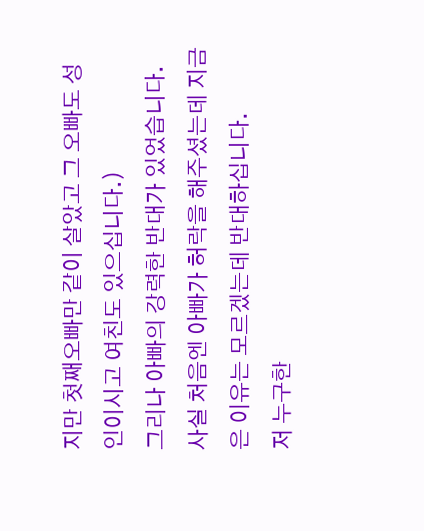지만 첫째오빠만 같이 살았고 그 오빠도 성인이시고 여친도 있으십니다.)
그리나 아빠의 강력한 반대가 있었습니다.
사실 처음엔 아빠가 허락을 해주셨는데 지금은 이유는 모르겠는데 반대하십니다.
저 누구한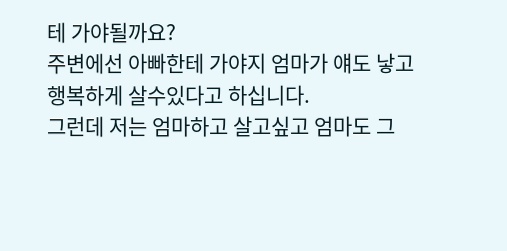테 가야될까요?
주변에선 아빠한테 가야지 엄마가 얘도 낳고 행복하게 살수있다고 하십니다.
그런데 저는 엄마하고 살고싶고 엄마도 그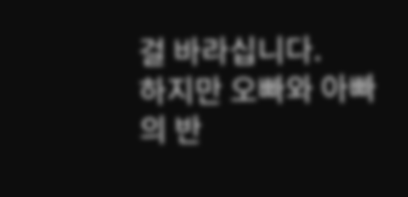걸 바라십니다.
하지만 오빠와 아빠의 반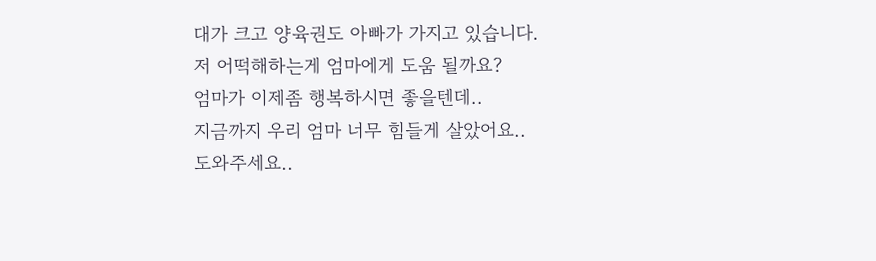대가 크고 양육권도 아빠가 가지고 있습니다.
저 어떡해하는게 엄마에게 도움 될까요?
엄마가 이제좀 행복하시면 좋을텐데..
지금까지 우리 엄마 너무 힘들게 살았어요..
도와주세요..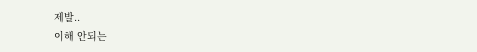제발..
이해 안되는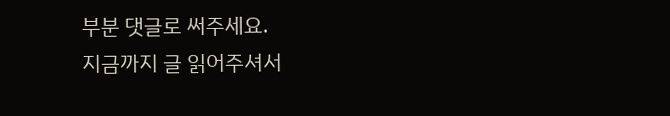부분 댓글로 써주세요.
지금까지 글 읽어주셔서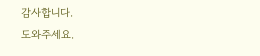감사합니다.
도와주세요.